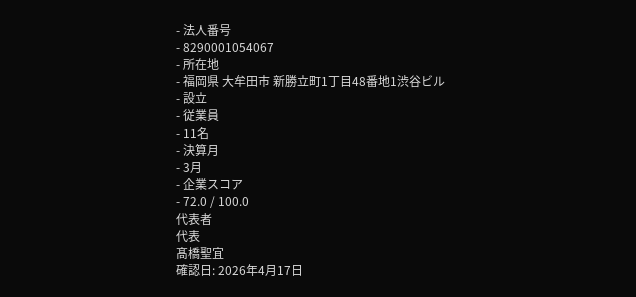- 法人番号
- 8290001054067
- 所在地
- 福岡県 大牟田市 新勝立町1丁目48番地1渋谷ビル
- 設立
- 従業員
- 11名
- 決算月
- 3月
- 企業スコア
- 72.0 / 100.0
代表者
代表
髙橋聖宜
確認日: 2026年4月17日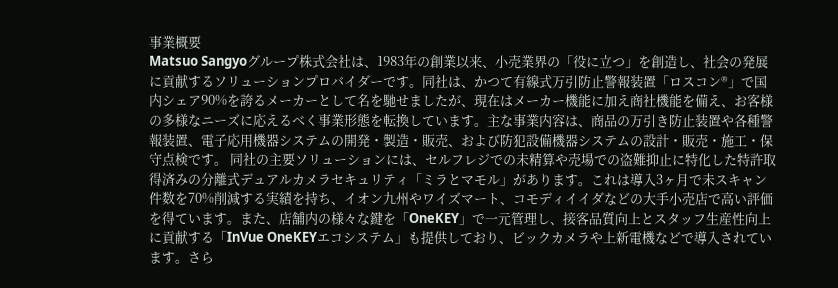事業概要
Matsuo Sangyoグループ株式会社は、1983年の創業以来、小売業界の「役に立つ」を創造し、社会の発展に貢献するソリューションプロバイダーです。同社は、かつて有線式万引防止警報装置「ロスコン®」で国内シェア90%を誇るメーカーとして名を馳せましたが、現在はメーカー機能に加え商社機能を備え、お客様の多様なニーズに応えるべく事業形態を転換しています。主な事業内容は、商品の万引き防止装置や各種警報装置、電子応用機器システムの開発・製造・販売、および防犯設備機器システムの設計・販売・施工・保守点検です。 同社の主要ソリューションには、セルフレジでの未精算や売場での盗難抑止に特化した特許取得済みの分離式デュアルカメラセキュリティ「ミラとマモル」があります。これは導入3ヶ月で未スキャン件数を70%削減する実績を持ち、イオン九州やワイズマート、コモディイイダなどの大手小売店で高い評価を得ています。また、店舗内の様々な鍵を「OneKEY」で一元管理し、接客品質向上とスタッフ生産性向上に貢献する「InVue OneKEYエコシステム」も提供しており、ビックカメラや上新電機などで導入されています。さら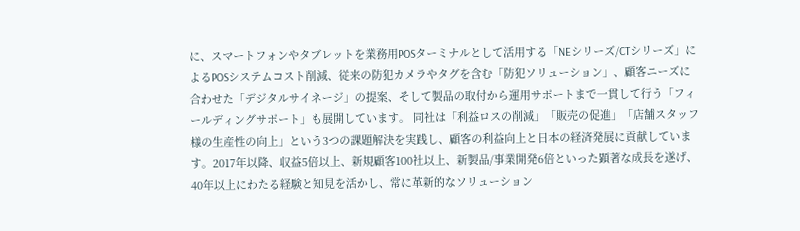に、スマートフォンやタブレットを業務用POSターミナルとして活用する「NEシリーズ/CTシリーズ」によるPOSシステムコスト削減、従来の防犯カメラやタグを含む「防犯ソリューション」、顧客ニーズに合わせた「デジタルサイネージ」の提案、そして製品の取付から運用サポートまで一貫して行う「フィールディングサポート」も展開しています。 同社は「利益ロスの削減」「販売の促進」「店舗スタッフ様の生産性の向上」という3つの課題解決を実践し、顧客の利益向上と日本の経済発展に貢献しています。2017年以降、収益5倍以上、新規顧客100社以上、新製品/事業開発6倍といった顕著な成長を遂げ、40年以上にわたる経験と知見を活かし、常に革新的なソリューション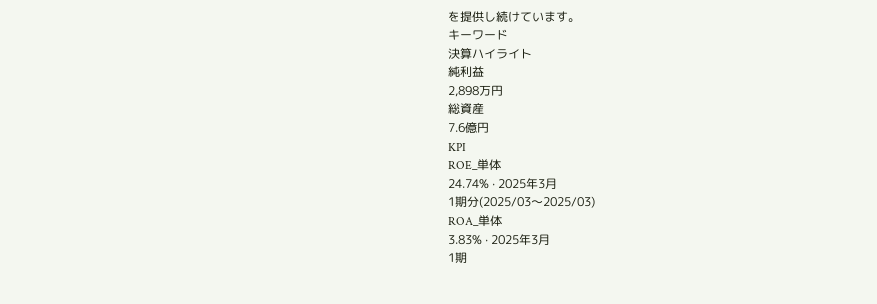を提供し続けています。
キーワード
決算ハイライト
純利益
2,898万円
総資産
7.6億円
KPI
ROE_単体
24.74% · 2025年3月
1期分(2025/03〜2025/03)
ROA_単体
3.83% · 2025年3月
1期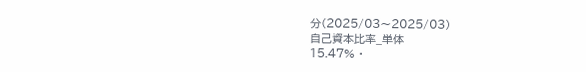分(2025/03〜2025/03)
自己資本比率_単体
15.47% ·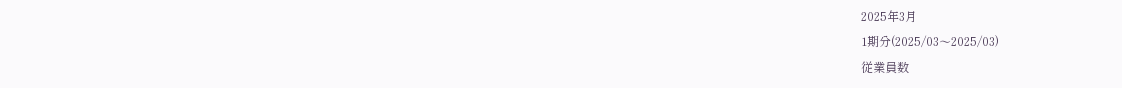2025年3月
1期分(2025/03〜2025/03)
従業員数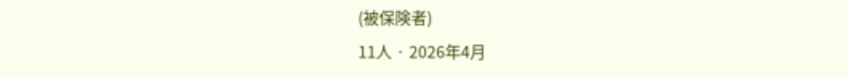(被保険者)
11人 · 2026年4月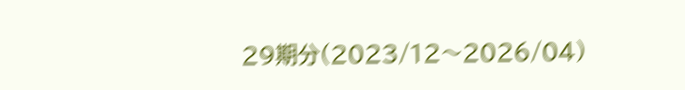29期分(2023/12〜2026/04)